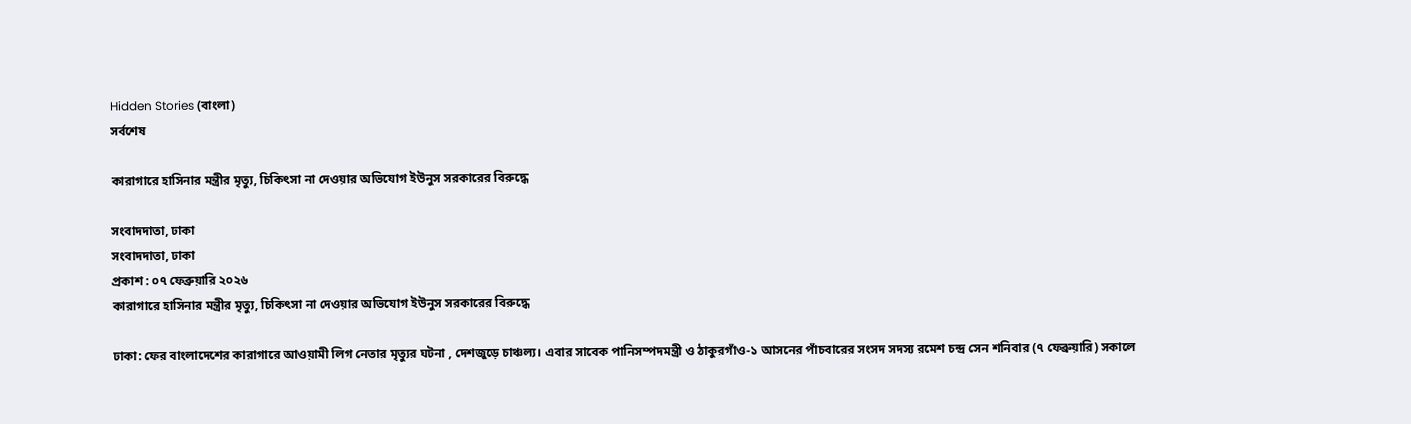Hidden Stories (বাংলা)
সর্বশেষ

কারাগারে হাসিনার মন্ত্রীর মৃত্যু, চিকিৎসা না দেওয়ার অভিযোগ ইউনুস সরকারের বিরুদ্ধে

সংবাদদাতা, ঢাকা
সংবাদদাতা, ঢাকা
প্রকাশ : ০৭ ফেব্রুয়ারি ২০২৬
কারাগারে হাসিনার মন্ত্রীর মৃত্যু, চিকিৎসা না দেওয়ার অভিযোগ ইউনুস সরকারের বিরুদ্ধে

ঢাকা: ফের বাংলাদেশের কারাগারে আওয়ামী লিগ নেতার মৃত্যুর ঘটনা , দেশজুড়ে চাঞ্চল্য। এবার সাবেক পানিসম্পদমন্ত্রী ও ঠাকুরগাঁও-১ আসনের পাঁচবারের সংসদ সদস্য রমেশ চন্দ্র সেন শনিবার (৭ ফেব্রুয়ারি) সকালে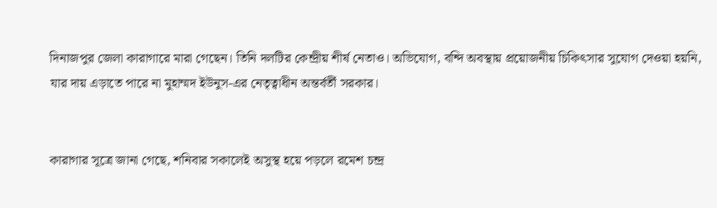দিনাজপুর জেলা কারাগারে মারা গেছেন। তিনি দলটির কেন্দ্রীয় শীর্ষ নেতাও। অভিযোগ, বন্দি অবস্থায় প্রয়োজনীয় চিকিৎসার সুযোগ দেওয়া হয়নি, যার দায় এড়াতে পারে না মুহাম্মদ ইউনুস-এর নেতৃত্বাধীন অন্তর্বর্তী সরকার।


কারাগার সূত্রে জানা গেছে, শনিবার সকালেই অসুস্থ হয়ে পড়লে রমেশ চন্দ্র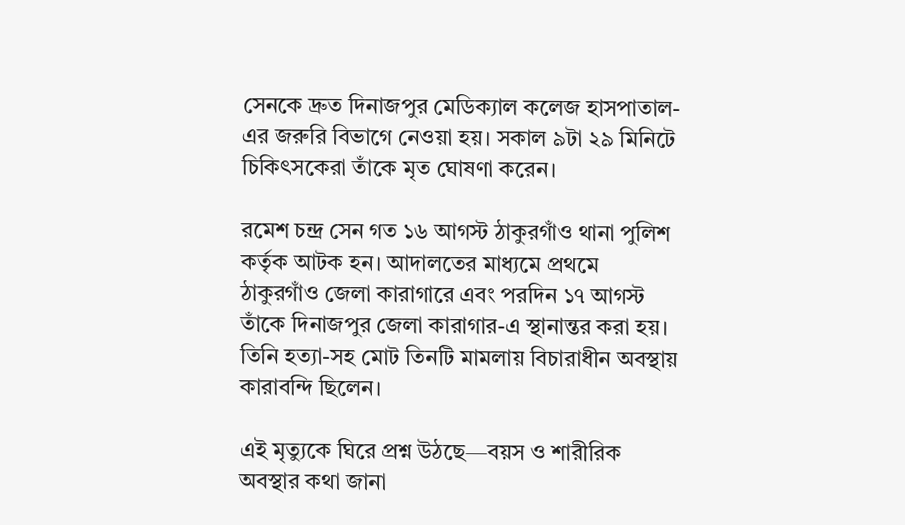সেনকে দ্রুত দিনাজপুর মেডিক্যাল কলেজ হাসপাতাল-এর জরুরি বিভাগে নেওয়া হয়। সকাল ৯টা ২৯ মিনিটে চিকিৎসকেরা তাঁকে মৃত ঘোষণা করেন।

রমেশ চন্দ্র সেন গত ১৬ আগস্ট ঠাকুরগাঁও থানা পুলিশ কর্তৃক আটক হন। আদালতের মাধ্যমে প্রথমে ঠাকুরগাঁও জেলা কারাগারে এবং পরদিন ১৭ আগস্ট তাঁকে দিনাজপুর জেলা কারাগার-এ স্থানান্তর করা হয়। তিনি হত্যা-সহ মোট তিনটি মামলায় বিচারাধীন অবস্থায় কারাবন্দি ছিলেন।

এই মৃত্যুকে ঘিরে প্রশ্ন উঠছে—বয়স ও শারীরিক অবস্থার কথা জানা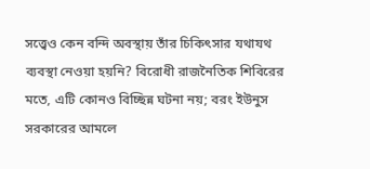সত্ত্বেও কেন বন্দি অবস্থায় তাঁর চিকিৎসার যথাযথ ব্যবস্থা নেওয়া হয়নি? বিরোধী রাজনৈতিক শিবিরের মতে, এটি কোনও বিচ্ছিন্ন ঘটনা নয়; বরং ইউনুস সরকারের আমলে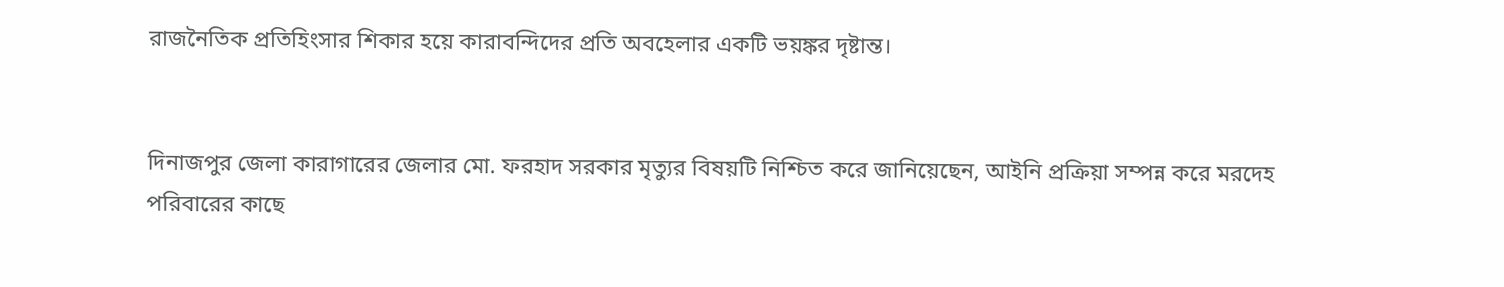রাজনৈতিক প্রতিহিংসার শিকার হয়ে কারাবন্দিদের প্রতি অবহেলার একটি ভয়ঙ্কর দৃষ্টান্ত।


দিনাজপুর জেলা কারাগারের জেলার মো. ফরহাদ সরকার মৃত্যুর বিষয়টি নিশ্চিত করে জানিয়েছেন, আইনি প্রক্রিয়া সম্পন্ন করে মরদেহ পরিবারের কাছে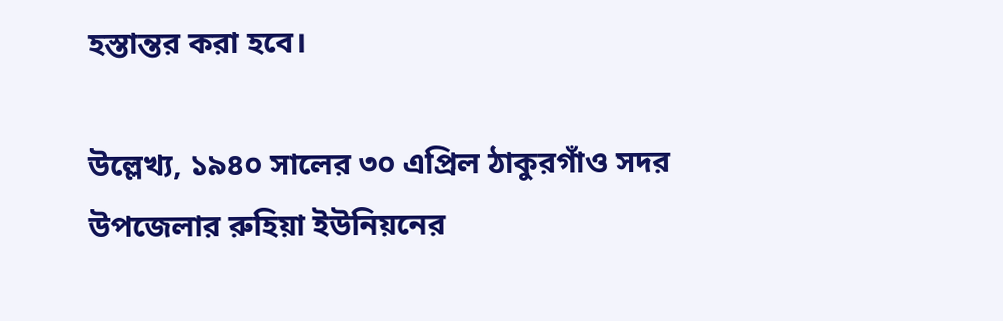হস্তান্তর করা হবে।

উল্লেখ্য, ১৯৪০ সালের ৩০ এপ্রিল ঠাকুরগাঁও সদর উপজেলার রুহিয়া ইউনিয়নের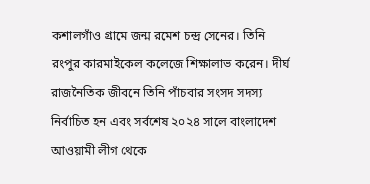কশালগাঁও গ্রামে জন্ম রমেশ চন্দ্র সেনের। তিনি রংপুর কারমাইকেল কলেজে শিক্ষালাভ করেন। দীর্ঘ রাজনৈতিক জীবনে তিনি পাঁচবার সংসদ সদস্য নির্বাচিত হন এবং সর্বশেষ ২০২৪ সালে বাংলাদেশ আওয়ামী লীগ থেকে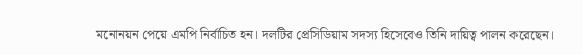মনোনয়ন পেয়ে এমপি নির্বাচিত হন। দলটির প্রেসিডিয়াম সদস্য হিসেবেও তিনি দায়িত্ব পালন করেছেন।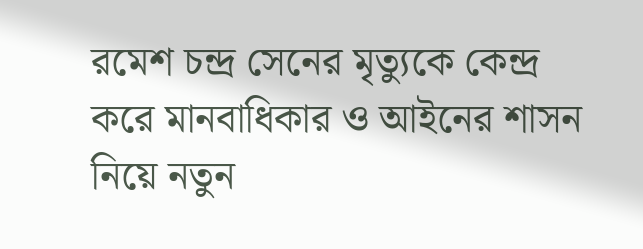রমেশ চন্দ্র সেনের মৃত্যুকে কেন্দ্র করে মানবাধিকার ও আইনের শাসন নিয়ে নতুন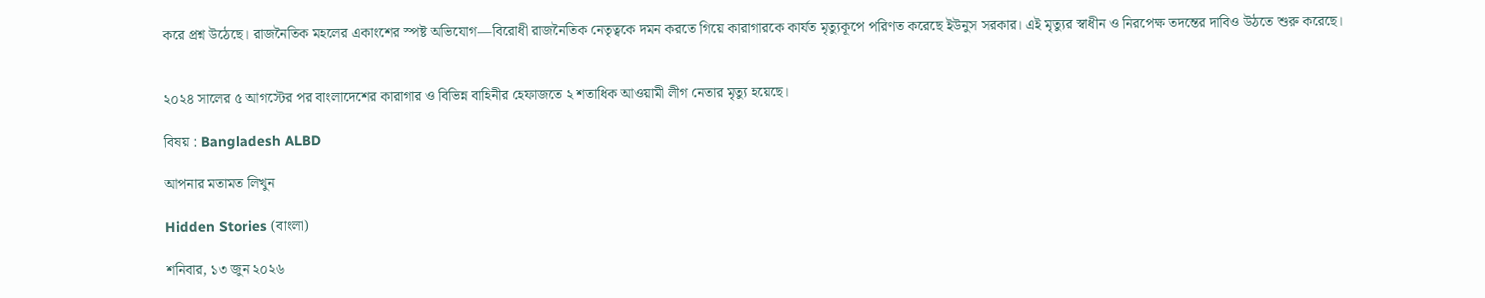করে প্রশ্ন উঠেছে। রাজনৈতিক মহলের একাংশের স্পষ্ট অভিযোগ—বিরোধী রাজনৈতিক নেতৃত্বকে দমন করতে গিয়ে কারাগারকে কার্যত মৃত্যুকূপে পরিণত করেছে ইউনুস সরকার। এই মৃত্যুর স্বাধীন ও নিরপেক্ষ তদন্তের দাবিও উঠতে শুরু করেছে।


২০২৪ সালের ৫ আগস্টের পর বাংলাদেশের কারাগার ও বিভিন্ন বাহিনীর হেফাজতে ২ শতাধিক আওয়ামী লীগ নেতার মৃত্যু হয়েছে।

বিষয় : Bangladesh ALBD

আপনার মতামত লিখুন

Hidden Stories (বাংলা)

শনিবার, ১৩ জুন ২০২৬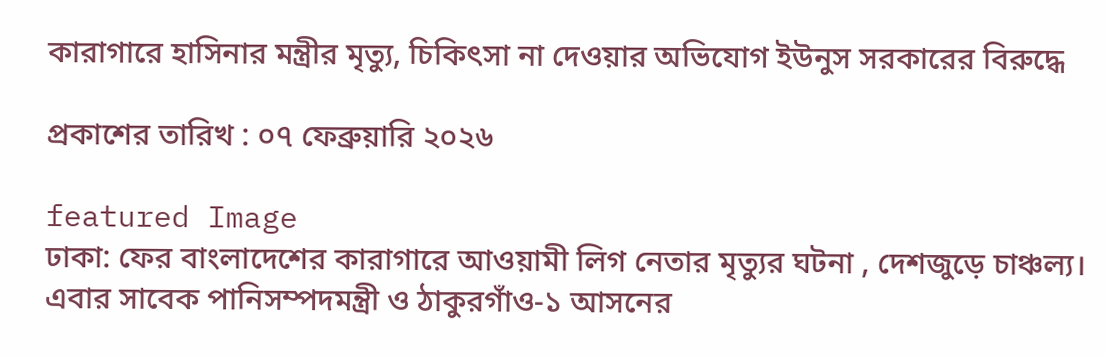কারাগারে হাসিনার মন্ত্রীর মৃত্যু, চিকিৎসা না দেওয়ার অভিযোগ ইউনুস সরকারের বিরুদ্ধে

প্রকাশের তারিখ : ০৭ ফেব্রুয়ারি ২০২৬

featured Image
ঢাকা: ফের বাংলাদেশের কারাগারে আওয়ামী লিগ নেতার মৃত্যুর ঘটনা , দেশজুড়ে চাঞ্চল্য। এবার সাবেক পানিসম্পদমন্ত্রী ও ঠাকুরগাঁও-১ আসনের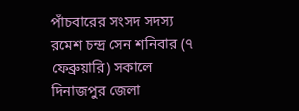পাঁচবারের সংসদ সদস্য রমেশ চন্দ্র সেন শনিবার (৭ ফেব্রুয়ারি) সকালে দিনাজপুর জেলা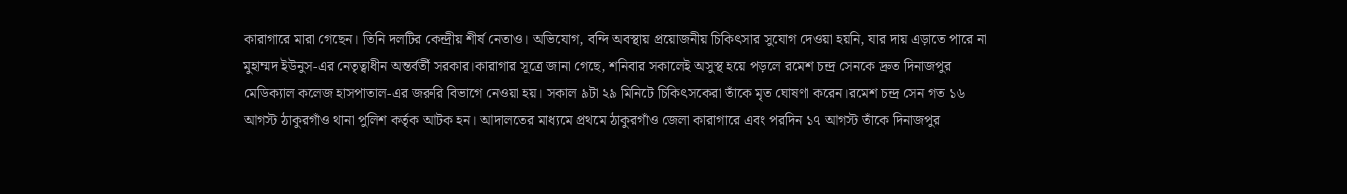কারাগারে মারা গেছেন। তিনি দলটির কেন্দ্রীয় শীর্ষ নেতাও। অভিযোগ, বন্দি অবস্থায় প্রয়োজনীয় চিকিৎসার সুযোগ দেওয়া হয়নি, যার দায় এড়াতে পারে না মুহাম্মদ ইউনুস-এর নেতৃত্বাধীন অন্তর্বর্তী সরকার।কারাগার সূত্রে জানা গেছে, শনিবার সকালেই অসুস্থ হয়ে পড়লে রমেশ চন্দ্র সেনকে দ্রুত দিনাজপুর মেডিক্যাল কলেজ হাসপাতাল-এর জরুরি বিভাগে নেওয়া হয়। সকাল ৯টা ২৯ মিনিটে চিকিৎসকেরা তাঁকে মৃত ঘোষণা করেন।রমেশ চন্দ্র সেন গত ১৬ আগস্ট ঠাকুরগাঁও থানা পুলিশ কর্তৃক আটক হন। আদালতের মাধ্যমে প্রথমে ঠাকুরগাঁও জেলা কারাগারে এবং পরদিন ১৭ আগস্ট তাঁকে দিনাজপুর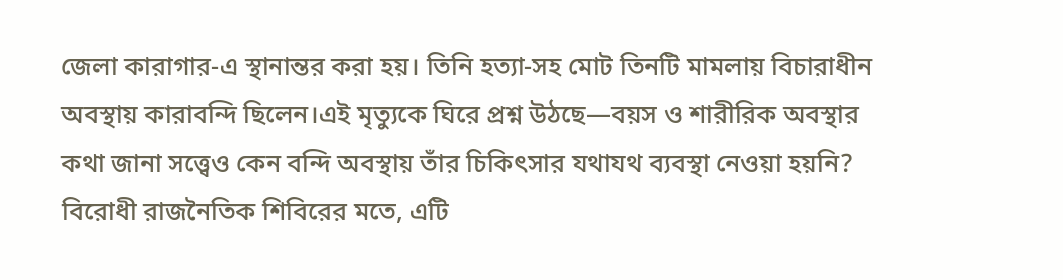জেলা কারাগার-এ স্থানান্তর করা হয়। তিনি হত্যা-সহ মোট তিনটি মামলায় বিচারাধীন অবস্থায় কারাবন্দি ছিলেন।এই মৃত্যুকে ঘিরে প্রশ্ন উঠছে—বয়স ও শারীরিক অবস্থার কথা জানা সত্ত্বেও কেন বন্দি অবস্থায় তাঁর চিকিৎসার যথাযথ ব্যবস্থা নেওয়া হয়নি? বিরোধী রাজনৈতিক শিবিরের মতে, এটি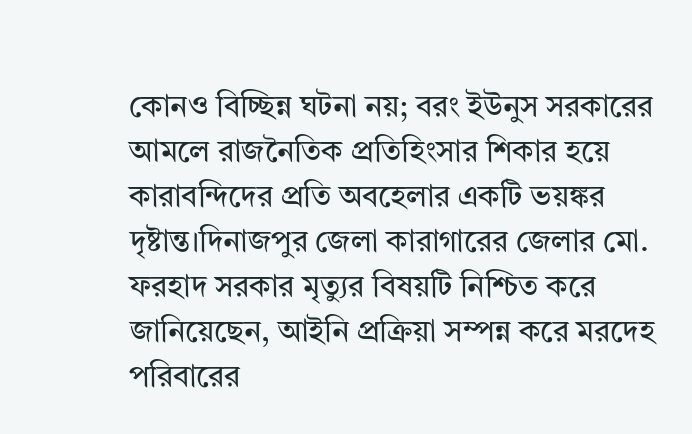কোনও বিচ্ছিন্ন ঘটনা নয়; বরং ইউনুস সরকারের আমলে রাজনৈতিক প্রতিহিংসার শিকার হয়ে কারাবন্দিদের প্রতি অবহেলার একটি ভয়ঙ্কর দৃষ্টান্ত।দিনাজপুর জেলা কারাগারের জেলার মো. ফরহাদ সরকার মৃত্যুর বিষয়টি নিশ্চিত করে জানিয়েছেন, আইনি প্রক্রিয়া সম্পন্ন করে মরদেহ পরিবারের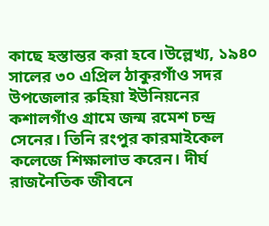কাছে হস্তান্তর করা হবে।উল্লেখ্য, ১৯৪০ সালের ৩০ এপ্রিল ঠাকুরগাঁও সদর উপজেলার রুহিয়া ইউনিয়নের কশালগাঁও গ্রামে জন্ম রমেশ চন্দ্র সেনের। তিনি রংপুর কারমাইকেল কলেজে শিক্ষালাভ করেন। দীর্ঘ রাজনৈতিক জীবনে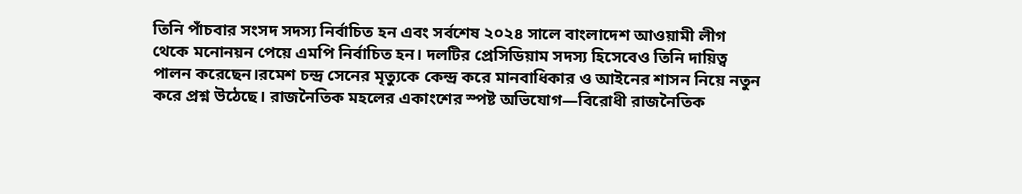তিনি পাঁচবার সংসদ সদস্য নির্বাচিত হন এবং সর্বশেষ ২০২৪ সালে বাংলাদেশ আওয়ামী লীগ থেকে মনোনয়ন পেয়ে এমপি নির্বাচিত হন। দলটির প্রেসিডিয়াম সদস্য হিসেবেও তিনি দায়িত্ব পালন করেছেন।রমেশ চন্দ্র সেনের মৃত্যুকে কেন্দ্র করে মানবাধিকার ও আইনের শাসন নিয়ে নতুন করে প্রশ্ন উঠেছে। রাজনৈতিক মহলের একাংশের স্পষ্ট অভিযোগ—বিরোধী রাজনৈতিক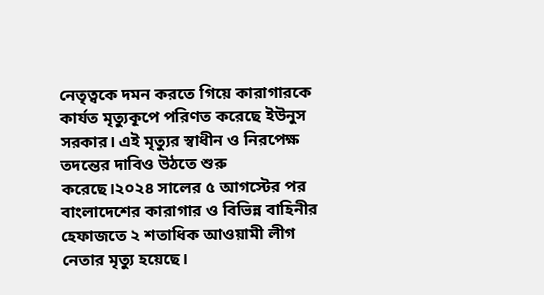নেতৃত্বকে দমন করতে গিয়ে কারাগারকে কার্যত মৃত্যুকূপে পরিণত করেছে ইউনুস সরকার। এই মৃত্যুর স্বাধীন ও নিরপেক্ষ তদন্তের দাবিও উঠতে শুরু করেছে।২০২৪ সালের ৫ আগস্টের পর বাংলাদেশের কারাগার ও বিভিন্ন বাহিনীর হেফাজতে ২ শতাধিক আওয়ামী লীগ নেতার মৃত্যু হয়েছে।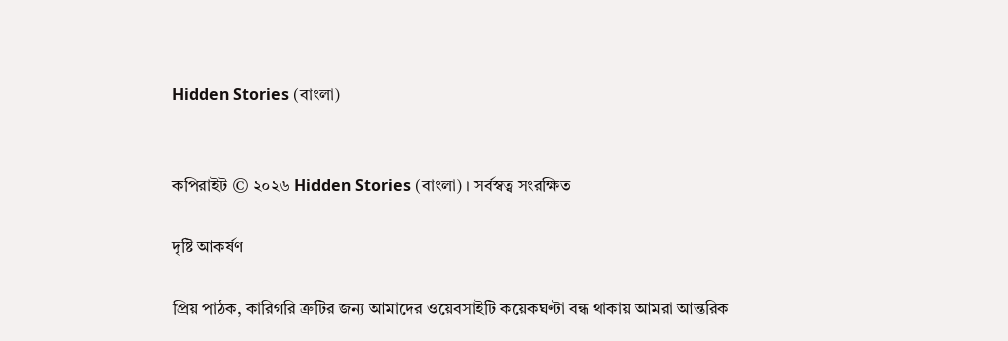Hidden Stories (বাংলা)


কপিরাইট © ২০২৬ Hidden Stories (বাংলা) । সর্বস্বত্ব সংরক্ষিত

দৃষ্টি আকর্ষণ

প্রিয় পাঠক, কারিগরি ত্রুটির জন্য আমাদের ওয়েবসাইটি কয়েকঘণ্টা বন্ধ থাকায় আমরা আন্তরিক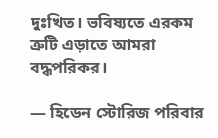দুঃখিত। ভবিষ্যতে এরকম ত্রুটি এড়াতে আমরা বদ্ধপরিকর।

— হিডেন স্টোরিজ পরিবার